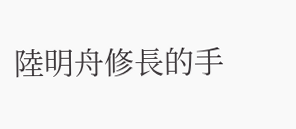陸明舟修長的手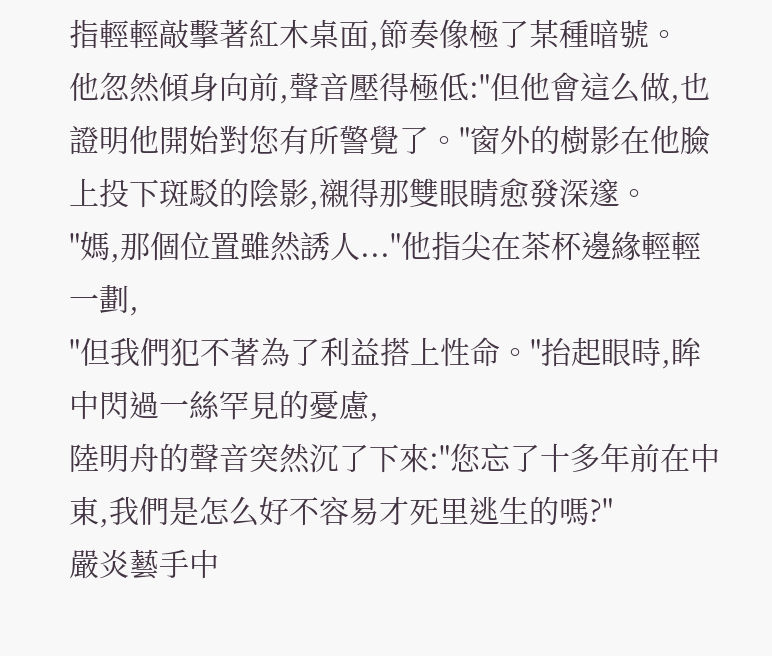指輕輕敲擊著紅木桌面,節奏像極了某種暗號。
他忽然傾身向前,聲音壓得極低:"但他會這么做,也證明他開始對您有所警覺了。"窗外的樹影在他臉上投下斑駁的陰影,襯得那雙眼睛愈發深邃。
"媽,那個位置雖然誘人..."他指尖在茶杯邊緣輕輕一劃,
"但我們犯不著為了利益搭上性命。"抬起眼時,眸中閃過一絲罕見的憂慮,
陸明舟的聲音突然沉了下來:"您忘了十多年前在中東,我們是怎么好不容易才死里逃生的嗎?"
嚴炎藝手中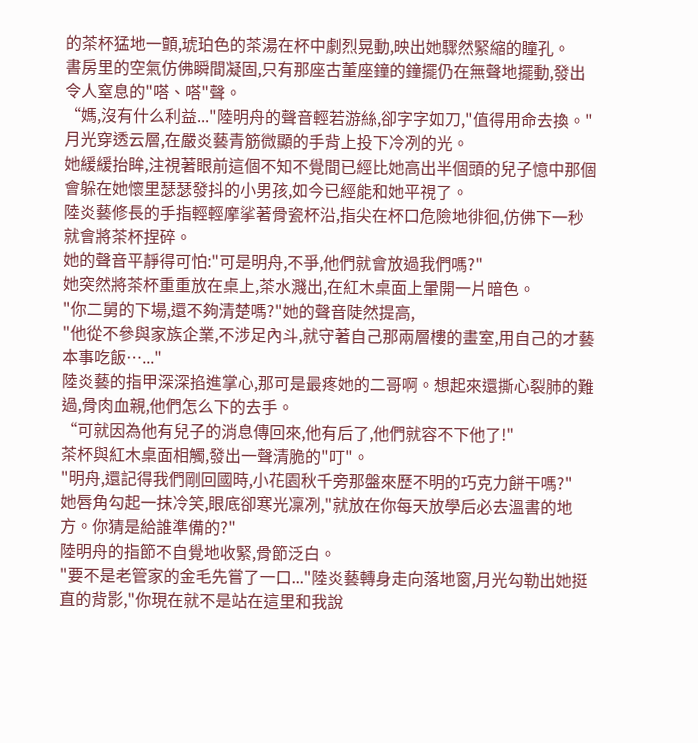的茶杯猛地一顫,琥珀色的茶湯在杯中劇烈晃動,映出她驟然緊縮的瞳孔。
書房里的空氣仿佛瞬間凝固,只有那座古董座鐘的鐘擺仍在無聲地擺動,發出令人窒息的"嗒、嗒"聲。
“媽,沒有什么利益..."陸明舟的聲音輕若游絲,卻字字如刀,"值得用命去換。"
月光穿透云層,在嚴炎藝青筋微顯的手背上投下冷冽的光。
她緩緩抬眸,注視著眼前這個不知不覺間已經比她高出半個頭的兒子憶中那個會躲在她懷里瑟瑟發抖的小男孩,如今已經能和她平視了。
陸炎藝修長的手指輕輕摩挲著骨瓷杯沿,指尖在杯口危險地徘徊,仿佛下一秒就會將茶杯捏碎。
她的聲音平靜得可怕:"可是明舟,不爭,他們就會放過我們嗎?"
她突然將茶杯重重放在桌上,茶水濺出,在紅木桌面上暈開一片暗色。
"你二舅的下場,還不夠清楚嗎?"她的聲音陡然提高,
"他從不參與家族企業,不涉足內斗,就守著自己那兩層樓的畫室,用自己的才藝本事吃飯…..."
陸炎藝的指甲深深掐進掌心,那可是最疼她的二哥啊。想起來還撕心裂肺的難過,骨肉血親,他們怎么下的去手。
“可就因為他有兒子的消息傳回來,他有后了,他們就容不下他了!"
茶杯與紅木桌面相觸,發出一聲清脆的"叮"。
"明舟,還記得我們剛回國時,小花園秋千旁那盤來歷不明的巧克力餅干嗎?"
她唇角勾起一抹冷笑,眼底卻寒光凜冽,"就放在你每天放學后必去溫書的地方。你猜是給誰準備的?"
陸明舟的指節不自覺地收緊,骨節泛白。
"要不是老管家的金毛先嘗了一口..."陸炎藝轉身走向落地窗,月光勾勒出她挺直的背影,"你現在就不是站在這里和我說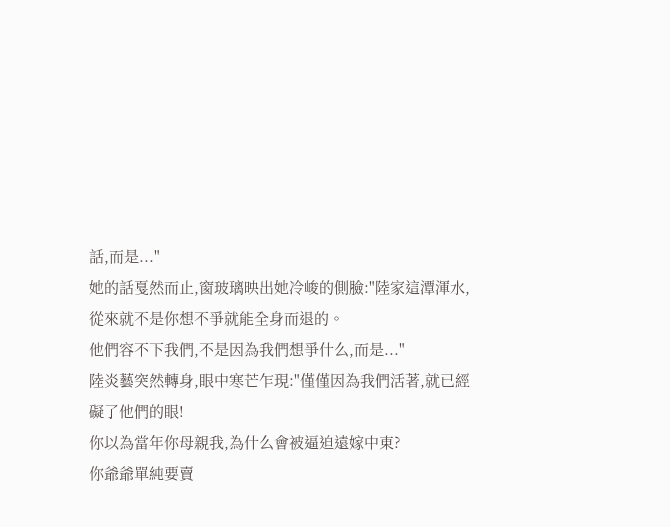話,而是..."
她的話戛然而止,窗玻璃映出她冷峻的側臉:"陸家這潭渾水,從來就不是你想不爭就能全身而退的。
他們容不下我們,不是因為我們想爭什么,而是..."
陸炎藝突然轉身,眼中寒芒乍現:"僅僅因為我們活著,就已經礙了他們的眼!
你以為當年你母親我,為什么會被逼迫遠嫁中東?
你爺爺單純要賣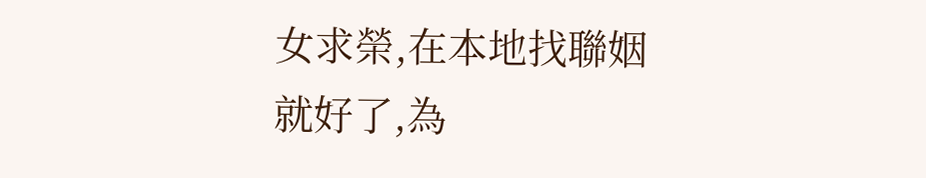女求榮,在本地找聯姻就好了,為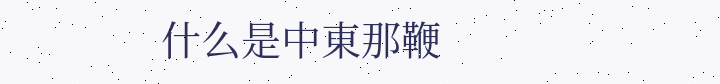什么是中東那鞭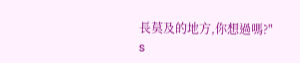長莫及的地方,你想過嗎?"
s